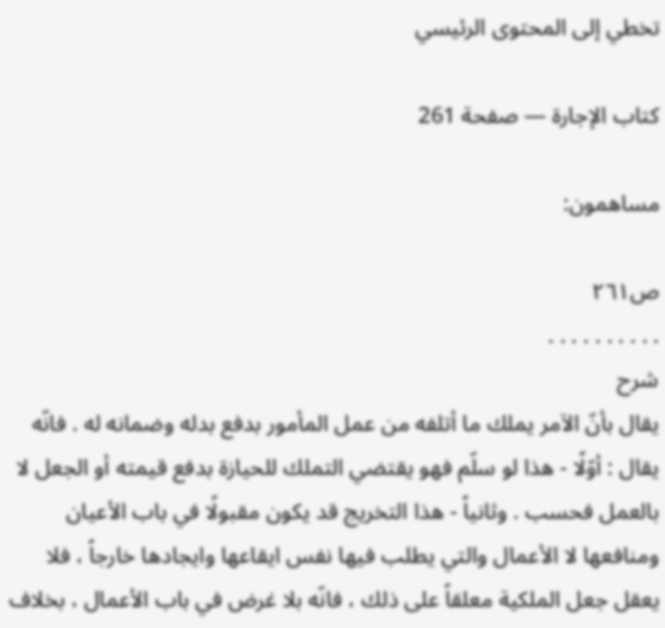تخطي إلى المحتوى الرئيسي

كتاب الإجارة — صفحة 261

مساهمون:

ص٢٦١
. . . . . . . . . .
شرح
يقال بأنّ الآمر يملك ما أتلفه من عمل المأمور بدفع بدله وضمانه له . فانّه يقال : أوّلًا - هذا لو سلّم فهو يقتضي التملك للحيازة بدفع قيمته أو الجعل لا بالعمل فحسب . وثانياً - هذا التخريج قد يكون مقبولًا في باب الأعيان ومنافعها لا الأعمال والتي يطلب فيها نفس ايقاعها وايجادها خارجاً ، فلا يعقل جعل الملكية معلقاً على ذلك ، فانّه بلا غرض في باب الأعمال ، بخلاف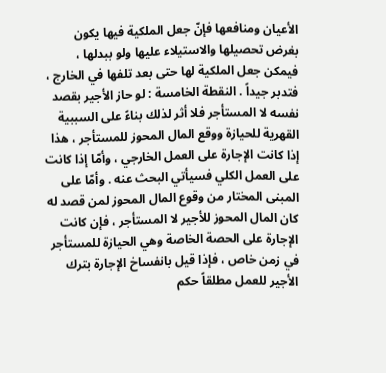الأعيان ومنافعها فإنّ جعل الملكية فيها يكون بغرض تحصيلها والاستيلاء عليها ولو ببدلها ، فيمكن جعل الملكية لها حتى بعد تلفها في الخارج ، فتدبر جيداً . النقطة الخامسة : لو حاز الأجير بقصد نفسه لا المستأجر فلا أثر لذلك بناءً على السببية القهرية للحيازة ووقع المال المحوز للمستأجر ، هذا إذا كانت الإجارة على العمل الخارجي ، وأمّا إذا كانت على العمل الكلي فسيأتي البحث عنه . وأمّا على المبنى المختار من وقوع المال المحوز لمن قصد له كان المال المحوز للأجير لا المستأجر ، فإن كانت الإجارة على الحصة الخاصة وهي الحيازة للمستأجر في زمن خاص ، فإذا قيل بانفساخ الإجارة بترك الأجير للعمل مطلقاً حكم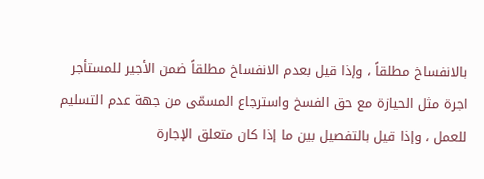بالانفساخ مطلقاً ، وإذا قيل بعدم الانفساخ مطلقاً ضمن الأجير للمستأجر اجرة مثل الحيازة مع حق الفسخ واسترجاع المسمّى من جهة عدم التسليم للعمل ، وإذا قيل بالتفصيل بين ما إذا كان متعلق الإجارة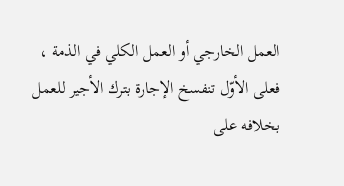العمل الخارجي أو العمل الكلي في الذمة ، فعلى الأوّل تنفسخ الإجارة بترك الأجير للعمل بخلافه على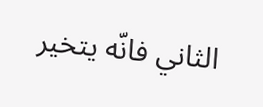الثاني فانّه يتخير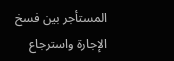المستأجر بين فسخ الإجارة واسترجاع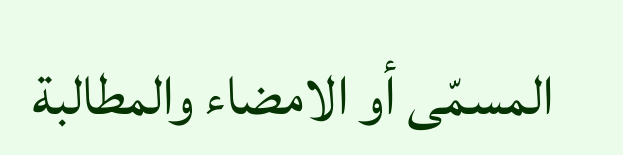المسمّى أو الامضاء والمطالبة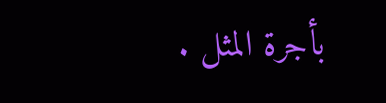بأجرة المثل .